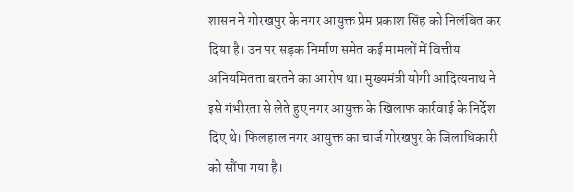शासन ने गोरखपुर के नगर आयुक्त प्रेम प्रकाश सिंह को निलंबित कर दिया है। उन पर सड़क निर्माण समेत कई मामलों में वित्तीय अनियमितता बरतने का आरोप था। मुख्यमंत्री योगी आदित्यनाथ ने इसे गंभीरता से लेते हुए नगर आयुक्त के खिलाफ कार्रवाई के निर्देश दिए थे। फिलहाल नगर आयुक्त का चार्ज गोरखपुर के जिलाधिकारी को सौंपा गया है।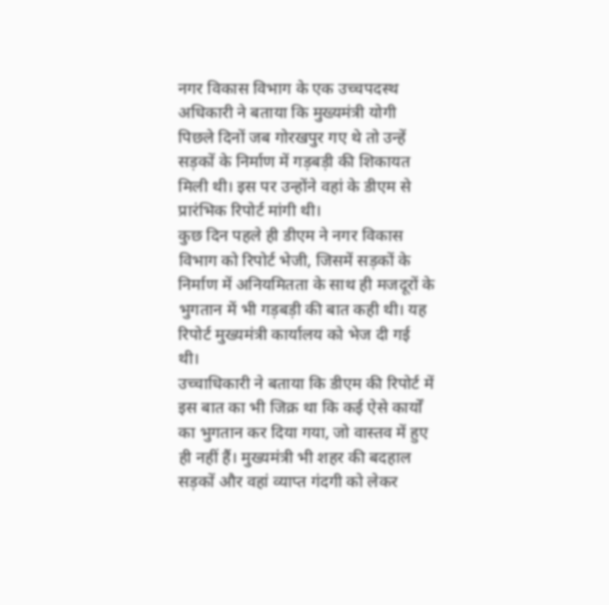नगर विकास विभाग के एक उच्चपदस्थ अधिकारी ने बताया कि मुख्यमंत्री योगी पिछले दिनों जब गोरखपुर गए थे तो उन्हें सड़कों के निर्माण में गड़बड़ी की शिकायत मिली थी। इस पर उन्होंने वहां के डीएम से प्रारंभिक रिपोर्ट मांगी थी।
कुछ दिन पहले ही डीएम ने नगर विकास विभाग को रिपोर्ट भेजी, जिसमें सड़कों के निर्माण में अनियमितता के साथ ही मजदूरों के भुगतान में भी गड़बड़ी की बात कही थी। यह रिपोर्ट मुख्यमंत्री कार्यालय को भेज दी गई थी।
उच्चाधिकारी ने बताया कि डीएम की रिपोर्ट में इस बात का भी जिक्र था कि कई ऐसे कार्यों का भुगतान कर दिया गया, जो वास्तव में हुए ही नहीं हैं। मुख्यमंत्री भी शहर की बदहाल सड़कों और वहां व्याप्त गंदगी को लेकर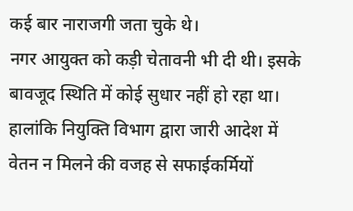कई बार नाराजगी जता चुके थे।
नगर आयुक्त को कड़ी चेतावनी भी दी थी। इसके बावजूद स्थिति में कोई सुधार नहीं हो रहा था। हालांकि नियुक्ति विभाग द्वारा जारी आदेश में वेतन न मिलने की वजह से सफाईकर्मियों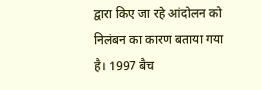द्वारा किए जा रहे आंदोलन को निलंबन का कारण बताया गया है। 1997 बैच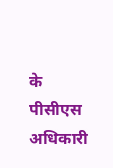के पीसीएस अधिकारी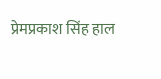प्रेमप्रकाश सिंह हाल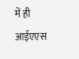में ही आईएएस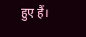हुए हैं।